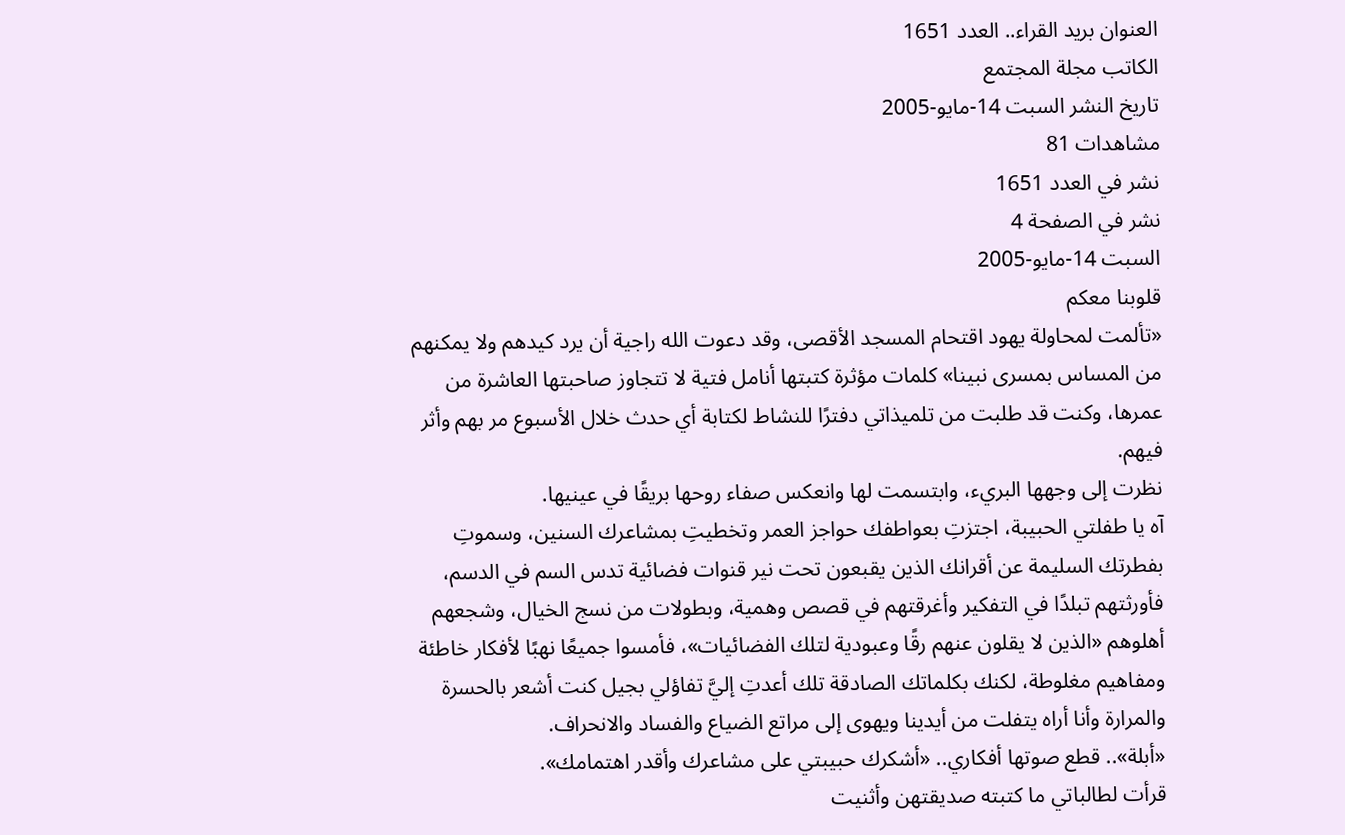العنوان بريد القراء.. العدد 1651
الكاتب مجلة المجتمع
تاريخ النشر السبت 14-مايو-2005
مشاهدات 81
نشر في العدد 1651
نشر في الصفحة 4
السبت 14-مايو-2005
قلوبنا معكم
«تألمت لمحاولة يهود اقتحام المسجد الأقصى، وقد دعوت الله راجية أن يرد كيدهم ولا يمكنهم من المساس بمسرى نبينا» كلمات مؤثرة كتبتها أنامل فتية لا تتجاوز صاحبتها العاشرة من عمرها، وكنت قد طلبت من تلميذاتي دفترًا للنشاط لكتابة أي حدث خلال الأسبوع مر بهم وأثر فيهم.
نظرت إلى وجهها البريء، وابتسمت لها وانعكس صفاء روحها بريقًا في عينيها.
آه يا طفلتي الحبيبة، اجتزتِ بعواطفك حواجز العمر وتخطيتِ بمشاعرك السنين، وسموتِ بفطرتك السليمة عن أقرانك الذين يقبعون تحت نير قنوات فضائية تدس السم في الدسم، فأورثتهم تبلدًا في التفكير وأغرقتهم في قصص وهمية، وبطولات من نسج الخيال، وشجعهم أهلوهم «الذين لا يقلون عنهم رقًا وعبودية لتلك الفضائيات»، فأمسوا جميعًا نهبًا لأفكار خاطئة ومفاهيم مغلوطة، لكنك بكلماتك الصادقة تلك أعدتِ إليَّ تفاؤلي بجيل كنت أشعر بالحسرة والمرارة وأنا أراه يتفلت من أيدينا ويهوى إلى مراتع الضياع والفساد والانحراف.
«أبلة».. قطع صوتها أفكاري.. «أشكرك حبيبتي على مشاعرك وأقدر اهتمامك».
قرأت لطالباتي ما كتبته صديقتهن وأثنيت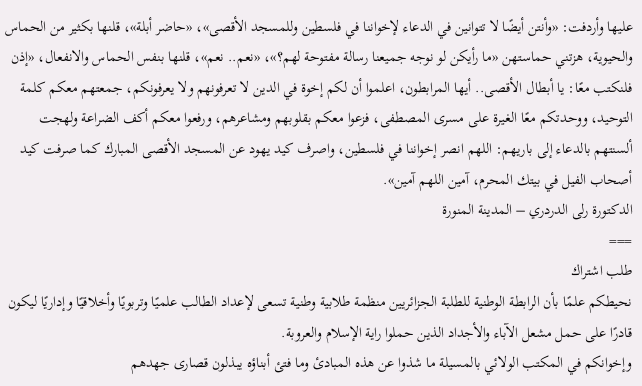عليها وأردفت: «وأنتن أيضًا لا تتوانين في الدعاء لإخواننا في فلسطين وللمسجد الأقصى»، «حاضر أبلة»، قلنها بكثير من الحماس والحيوية، هزتني حماستهن «ما رأيكن لو نوجه جميعنا رسالة مفتوحة لهم؟»، «نعم.. نعم»، قلنها بنفس الحماس والانفعال، «إذن فلنكتب معًا: يا أبطال الأقصى.. أيها المرابطون، اعلموا أن لكم إخوة في الدين لا تعرفونهم ولا يعرفونكم، جمعتهم معكم كلمة التوحيد، ووحدتكم معًا الغيرة على مسرى المصطفى، فزعوا معكم بقلوبهم ومشاعرهم، ورفعوا معكم أكف الضراعة ولهجت ألسنتهم بالدعاء إلى باريهم: اللهم انصر إخواننا في فلسطين، واصرف كيد يهود عن المسجد الأقصى المبارك كما صرفت كيد أصحاب الفيل في بيتك المحرم، آمين اللهم آمين».
الدكتورة رلى الدردري – المدينة المنورة
===
طلب اشتراك
نحيطكم علمًا بأن الرابطة الوطنية للطلبة الجزائريين منظمة طلابية وطنية تسعى لإعداد الطالب علميًا وتربويًا وأخلاقيًا وإداريًا ليكون قادرًا على حمل مشعل الآباء والأجداد الذين حملوا راية الإسلام والعروبة.
وإخوانكم في المكتب الولائي بالمسيلة ما شذوا عن هذه المبادئ وما فتئ أبناؤه يبذلون قصارى جهدهم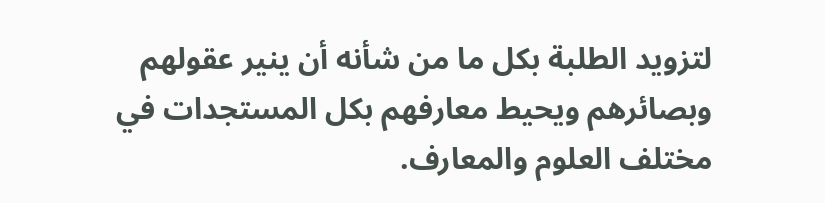لتزويد الطلبة بكل ما من شأنه أن ينير عقولهم وبصائرهم ويحيط معارفهم بكل المستجدات في مختلف العلوم والمعارف.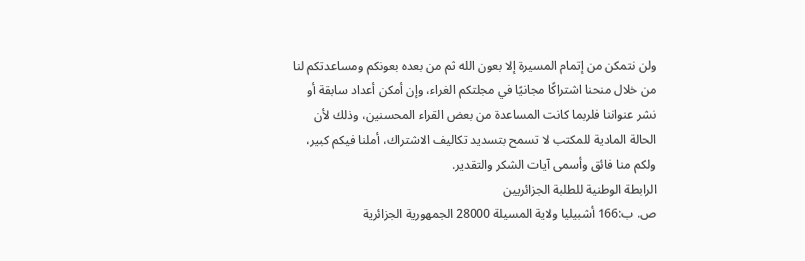ولن نتمكن من إتمام المسيرة إلا بعون الله ثم من بعده بعونكم ومساعدتكم لنا من خلال منحنا اشتراكًا مجانيًا في مجلتكم الغراء، وإن أمكن أعداد سابقة أو نشر عنواننا فلربما كانت المساعدة من بعض القراء المحسنين، وذلك لأن الحالة المادية للمكتب لا تسمح بتسديد تكاليف الاشتراك، أملنا فيكم كبير، ولكم منا فائق وأسمى آيات الشكر والتقدير.
الرابطة الوطنية للطلبة الجزائريين
ص. ب:166 أشبيليا ولاية المسيلة 28000 الجمهورية الجزائرية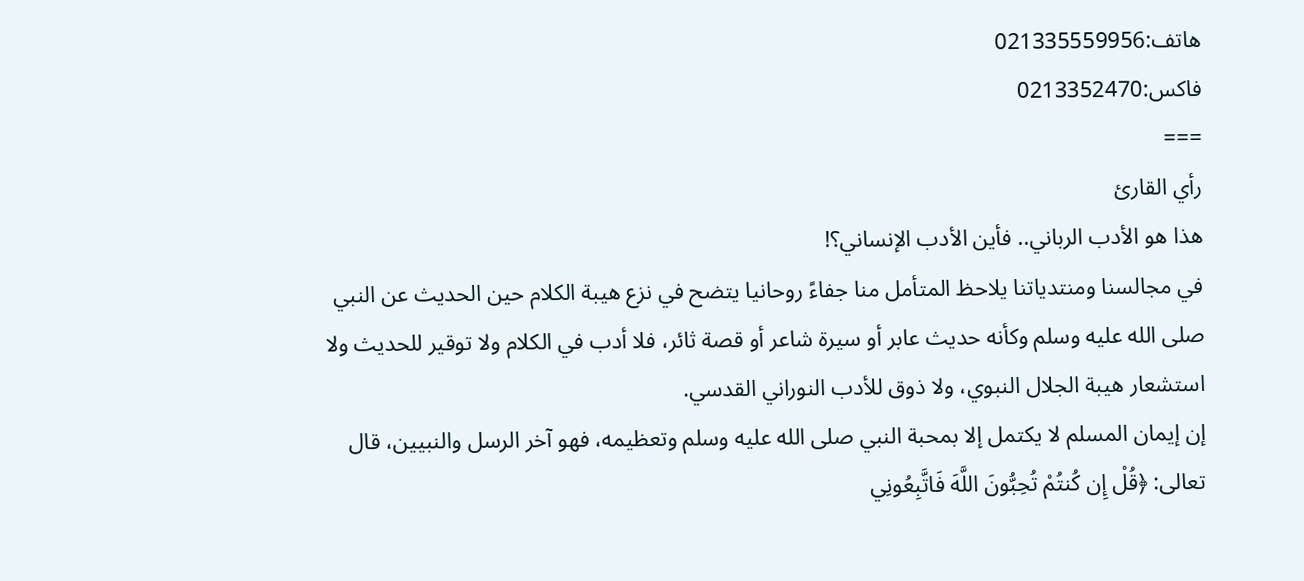هاتف:021335559956
فاكس:0213352470
===
رأي القارئ
هذا هو الأدب الرباني.. فأين الأدب الإنساني؟!
في مجالسنا ومنتدياتنا يلاحظ المتأمل منا جفاءً روحانيا يتضح في نزع هيبة الكلام حين الحديث عن النبي صلى الله عليه وسلم وكأنه حديث عابر أو سيرة شاعر أو قصة ثائر، فلا أدب في الكلام ولا توقير للحديث ولا استشعار هيبة الجلال النبوي، ولا ذوق للأدب النوراني القدسي.
إن إيمان المسلم لا يكتمل إلا بمحبة النبي صلى الله عليه وسلم وتعظيمه، فهو آخر الرسل والنبيين، قال تعالى: ﴿قُلْ إِن كُنتُمْ تُحِبُّونَ اللَّهَ فَاتَّبِعُونِي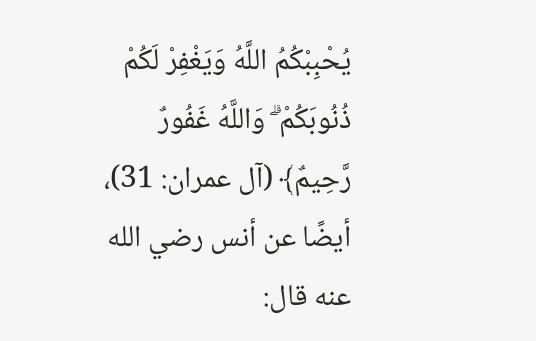يُحْبِبْكُمُ اللَّهُ وَيَغْفِرْ لَكُمْ ذُنُوبَكُمْ ۗ وَاللَّهُ غَفُورٌ رَّحِيمٌ﴾ (آل عمران: 31)، أيضًا عن أنس رضي الله عنه قال: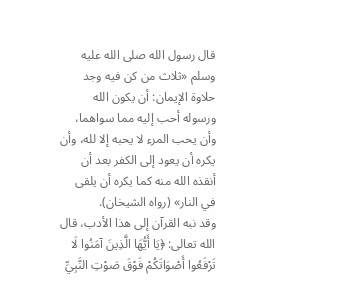قال رسول الله صلى الله عليه وسلم «ثلاث من كن فيه وجد حلاوة الإيمان: أن يكون الله ورسوله أحب إليه مما سواهما، وأن يحب المرء لا يحبه إلا لله، وأن يكره أن يعود إلى الكفر بعد أن أنقذه الله منه كما يكره أن يلقى في النار» (رواه الشيخان).
وقد نبه القرآن إلى هذا الأدب، قال الله تعالى: ﴿يَا أَيُّهَا الَّذِينَ آمَنُوا لَا تَرْفَعُوا أَصْوَاتَكُمْ فَوْقَ صَوْتِ النَّبِيِّ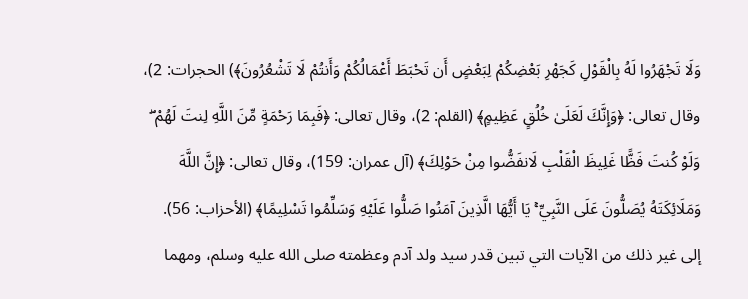وَلَا تَجْهَرُوا لَهُ بِالْقَوْلِ كَجَهْرِ بَعْضِكُمْ لِبَعْضٍ أَن تَحْبَطَ أَعْمَالُكُمْ وَأَنتُمْ لَا تَشْعُرُونَ﴾) الحجرات: 2)، وقال تعالى: ﴿وَإِنَّكَ لَعَلَىٰ خُلُقٍ عَظِيمٍ﴾ (القلم: 2)، وقال تعالى: ﴿فَبِمَا رَحْمَةٍ مِّنَ اللَّهِ لِنتَ لَهُمْ ۖ وَلَوْ كُنتَ فَظًّا غَلِيظَ الْقَلْبِ لَانفَضُّوا مِنْ حَوْلِكَ﴾ (آل عمران: 159)، وقال تعالى: ﴿إِنَّ اللَّهَ وَمَلَائِكَتَهُ يُصَلُّونَ عَلَى النَّبِيِّ ۚ يَا أَيُّهَا الَّذِينَ آمَنُوا صَلُّوا عَلَيْهِ وَسَلِّمُوا تَسْلِيمًا﴾ (الأحزاب: 56).
إلى غير ذلك من الآيات التي تبين قدر سيد ولد آدم وعظمته صلى الله عليه وسلم، ومهما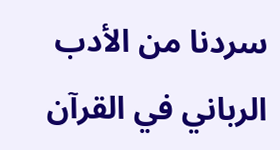سردنا من الأدب الرباني في القرآن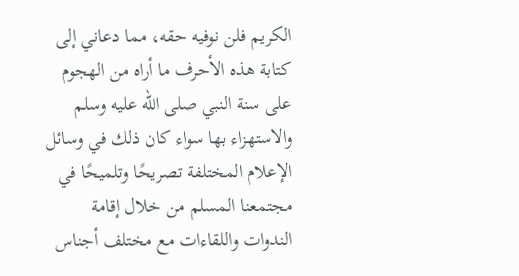الكريم فلن نوفيه حقه، مما دعاني إلى كتابة هذه الأحرف ما أراه من الهجوم على سنة النبي صلى الله عليه وسلم والاستهزاء بها سواء كان ذلك في وسائل الإعلام المختلفة تصريحًا وتلميحًا في مجتمعنا المسلم من خلال إقامة الندوات واللقاءات مع مختلف أجناس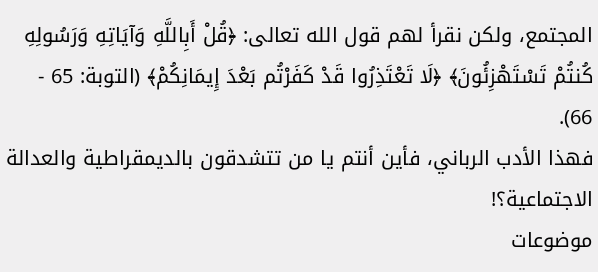المجتمع، ولكن نقرأ لهم قول الله تعالى: ﴿قُلْ أَبِاللَّهِ وَآيَاتِهِ وَرَسُولِهِ كُنتُمْ تَسْتَهْزِئُونَ﴾ ﴿لَا تَعْتَذِرُوا قَدْ كَفَرْتُم بَعْدَ إِيمَانِكُمْ﴾ (التوبة: 65 - 66).
فهذا الأدب الرباني، فأين أنتم يا من تتشدقون بالديمقراطية والعدالة الاجتماعية؟!
موضوعات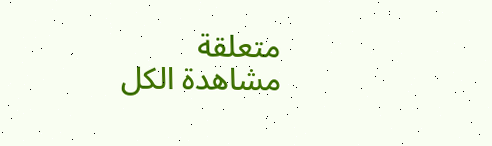متعلقة
مشاهدة الكل